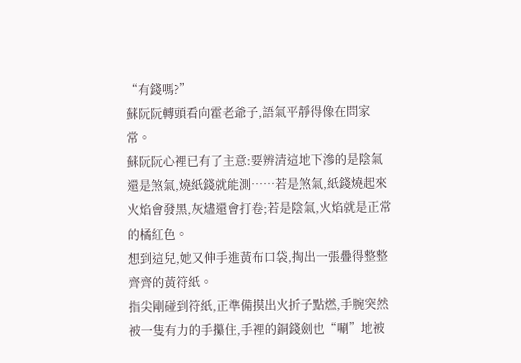“有錢嗎?”
蘇阮阮轉頭看向霍老爺子,語氣平靜得像在問家常。
蘇阮阮心裡已有了主意:要辨清這地下滲的是陰氣還是煞氣,燒紙錢就能測……若是煞氣,紙錢燒起來火焰會發黑,灰燼還會打卷;若是陰氣,火焰就是正常的橘紅色。
想到這兒,她又伸手進黃布口袋,掏出一張疊得整整齊齊的黃符紙。
指尖剛碰到符紙,正準備摸出火折子點燃,手腕突然被一隻有力的手攥住,手裡的銅錢劍也“唰”地被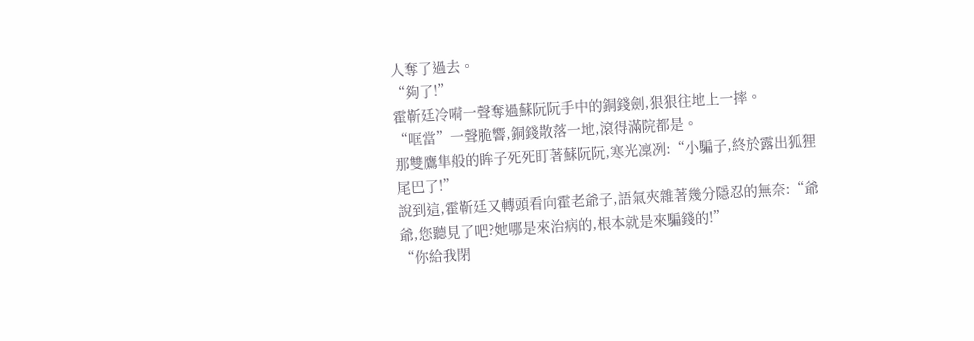人奪了過去。
“夠了!”
霍靳廷冷嗬一聲奪過蘇阮阮手中的銅錢劍,狠狠往地上一摔。
“哐當”一聲脆響,銅錢散落一地,滾得滿院都是。
那雙鷹隼般的眸子死死盯著蘇阮阮,寒光凜冽:“小騙子,終於露出狐狸尾巴了!”
說到這,霍靳廷又轉頭看向霍老爺子,語氣夾雜著幾分隱忍的無奈:“爺爺,您聽見了吧?她哪是來治病的,根本就是來騙錢的!”
“你給我閉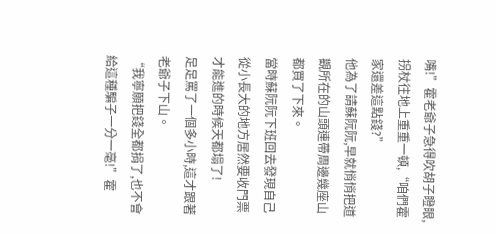嘴!”霍老爺子急得吹胡子瞪眼,拐杖往地上重重一頓,“咱們霍家還差這點錢?”
他為了請蘇阮阮,早就悄悄把道觀所在的山頭連帶周邊幾座山都買了下來。
當時蘇阮阮下班回去發現自己從小長大的地方居然要收門票才能進的時候天都塌了!
足足罵了一個多小時,這才跟著老爺子下山。
“我寧願把錢全都捐了,也不會給這種騙子一分一毫!”霍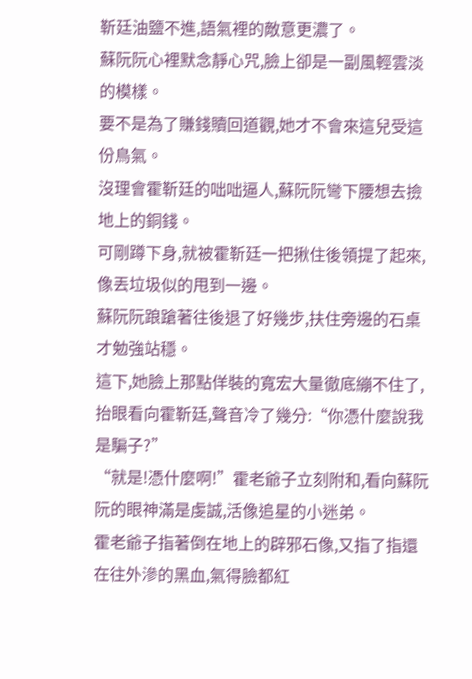靳廷油鹽不進,語氣裡的敵意更濃了。
蘇阮阮心裡默念靜心咒,臉上卻是一副風輕雲淡的模樣。
要不是為了賺錢贖回道觀,她才不會來這兒受這份鳥氣。
沒理會霍靳廷的咄咄逼人,蘇阮阮彎下腰想去撿地上的銅錢。
可剛蹲下身,就被霍靳廷一把揪住後領提了起來,像丟垃圾似的甩到一邊。
蘇阮阮踉蹌著往後退了好幾步,扶住旁邊的石桌才勉強站穩。
這下,她臉上那點佯裝的寬宏大量徹底繃不住了,抬眼看向霍靳廷,聲音冷了幾分:“你憑什麼說我是騙子?”
“就是!憑什麼啊!”霍老爺子立刻附和,看向蘇阮阮的眼神滿是虔誠,活像追星的小迷弟。
霍老爺子指著倒在地上的辟邪石像,又指了指還在往外滲的黑血,氣得臉都紅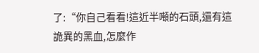了:“你自己看看!這近半噸的石頭,還有這詭異的黑血,怎麼作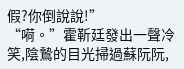假?你倒說說!”
“嗬。”霍靳廷發出一聲冷笑,陰鷙的目光掃過蘇阮阮,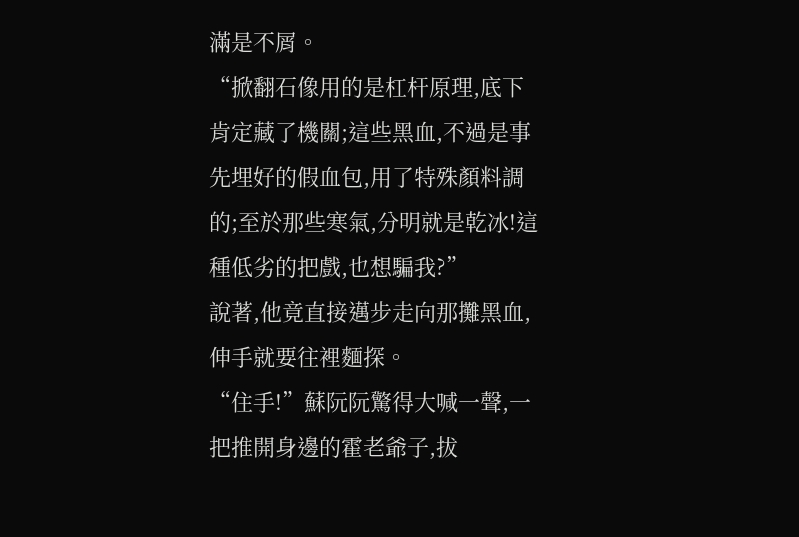滿是不屑。
“掀翻石像用的是杠杆原理,底下肯定藏了機關;這些黑血,不過是事先埋好的假血包,用了特殊顏料調的;至於那些寒氣,分明就是乾冰!這種低劣的把戲,也想騙我?”
說著,他竟直接邁步走向那攤黑血,伸手就要往裡麵探。
“住手!”蘇阮阮驚得大喊一聲,一把推開身邊的霍老爺子,拔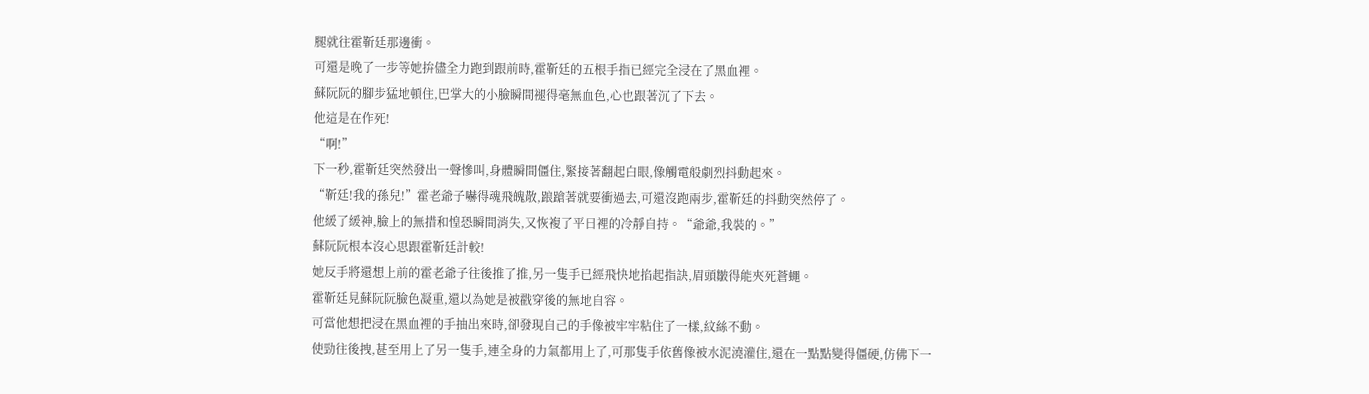腿就往霍靳廷那邊衝。
可還是晚了一步等她拚儘全力跑到跟前時,霍靳廷的五根手指已經完全浸在了黑血裡。
蘇阮阮的腳步猛地頓住,巴掌大的小臉瞬間褪得毫無血色,心也跟著沉了下去。
他這是在作死!
“啊!”
下一秒,霍靳廷突然發出一聲慘叫,身體瞬間僵住,緊接著翻起白眼,像觸電般劇烈抖動起來。
“靳廷!我的孫兒!”霍老爺子嚇得魂飛魄散,踉蹌著就要衝過去,可還沒跑兩步,霍靳廷的抖動突然停了。
他緩了緩神,臉上的無措和惶恐瞬間消失,又恢複了平日裡的冷靜自持。“爺爺,我裝的。”
蘇阮阮根本沒心思跟霍靳廷計較!
她反手將還想上前的霍老爺子往後推了推,另一隻手已經飛快地掐起指訣,眉頭皺得能夾死蒼蠅。
霍靳廷見蘇阮阮臉色凝重,還以為她是被戳穿後的無地自容。
可當他想把浸在黑血裡的手抽出來時,卻發現自己的手像被牢牢粘住了一樣,紋絲不動。
使勁往後拽,甚至用上了另一隻手,連全身的力氣都用上了,可那隻手依舊像被水泥澆灌住,還在一點點變得僵硬,仿佛下一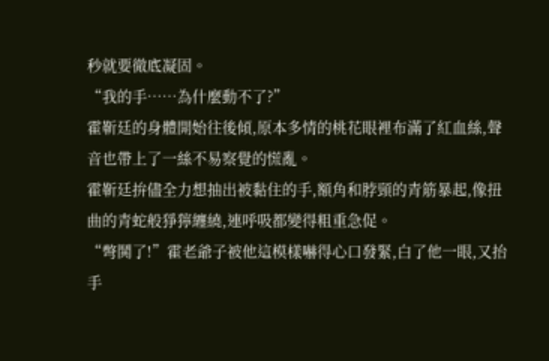秒就要徹底凝固。
“我的手……為什麼動不了?”
霍靳廷的身體開始往後傾,原本多情的桃花眼裡布滿了紅血絲,聲音也帶上了一絲不易察覺的慌亂。
霍靳廷拚儘全力想抽出被黏住的手,額角和脖頸的青筋暴起,像扭曲的青蛇般猙獰纏繞,連呼吸都變得粗重急促。
“彆鬨了!”霍老爺子被他這模樣嚇得心口發緊,白了他一眼,又抬手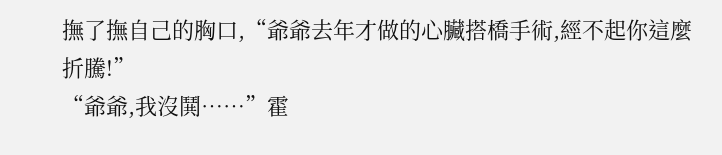撫了撫自己的胸口,“爺爺去年才做的心臟搭橋手術,經不起你這麼折騰!”
“爺爺,我沒鬨……”霍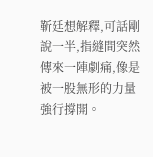靳廷想解釋,可話剛說一半,指縫間突然傳來一陣劇痛,像是被一股無形的力量強行撐開。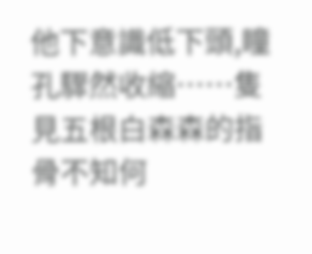他下意識低下頭,瞳孔驟然收縮……隻見五根白森森的指骨不知何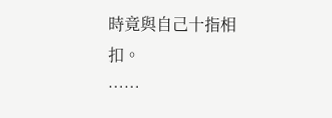時竟與自己十指相扣。
……